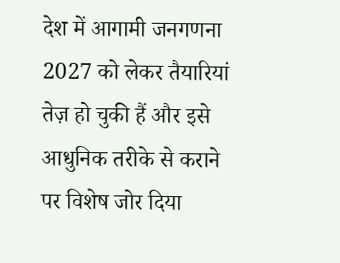देश में आगामी जनगणना 2027 को लेकर तैयारियां तेज़ हो चुकी हैं और इसे आधुनिक तरीके से कराने पर विशेष जोर दिया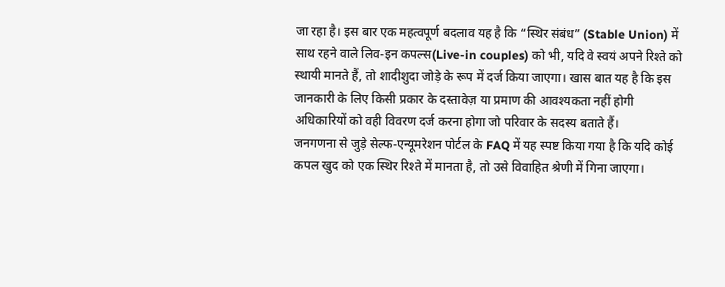जा रहा है। इस बार एक महत्वपूर्ण बदलाव यह है कि “स्थिर संबंध” (Stable Union) में साथ रहने वाले लिव-इन कपल्स(Live-in couples) को भी, यदि वे स्वयं अपने रिश्ते को स्थायी मानते हैं, तो शादीशुदा जोड़े के रूप में दर्ज किया जाएगा। खास बात यह है कि इस जानकारी के लिए किसी प्रकार के दस्तावेज़ या प्रमाण की आवश्यकता नहीं होगी अधिकारियों को वही विवरण दर्ज करना होगा जो परिवार के सदस्य बताते हैं।
जनगणना से जुड़े सेल्फ-एन्यूमरेशन पोर्टल के FAQ में यह स्पष्ट किया गया है कि यदि कोई कपल खुद को एक स्थिर रिश्ते में मानता है, तो उसे विवाहित श्रेणी में गिना जाएगा।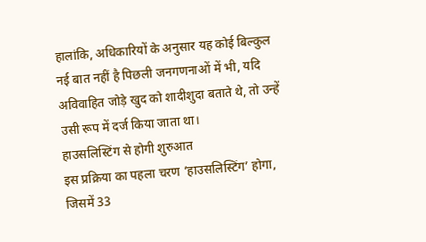हालांकि, अधिकारियों के अनुसार यह कोई बिल्कुल नई बात नहीं है पिछली जनगणनाओं में भी, यदि अविवाहित जोड़े खुद को शादीशुदा बताते थे, तो उन्हें उसी रूप में दर्ज किया जाता था।
हाउसलिस्टिंग से होगी शुरुआत
इस प्रक्रिया का पहला चरण ‘हाउसलिस्टिंग’ होगा, जिसमें 33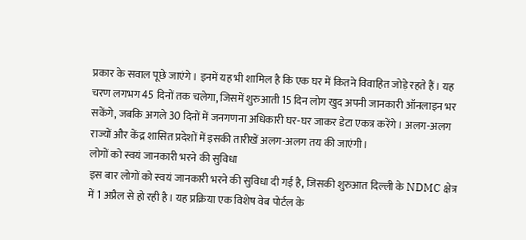प्रकार के सवाल पूछे जाएंगे। इनमें यह भी शामिल है कि एक घर में कितने विवाहित जोड़े रहते हैं। यह चरण लगभग 45 दिनों तक चलेगा, जिसमें शुरुआती 15 दिन लोग खुद अपनी जानकारी ऑनलाइन भर सकेंगे, जबकि अगले 30 दिनों में जनगणना अधिकारी घर-घर जाकर डेटा एकत्र करेंगे। अलग-अलग राज्यों और केंद्र शासित प्रदेशों में इसकी तारीखें अलग-अलग तय की जाएंगी।
लोगों को स्वयं जानकारी भरने की सुविधा
इस बार लोगों को स्वयं जानकारी भरने की सुविधा दी गई है, जिसकी शुरुआत दिल्ली के NDMC क्षेत्र में 1 अप्रैल से हो रही है। यह प्रक्रिया एक विशेष वेब पोर्टल के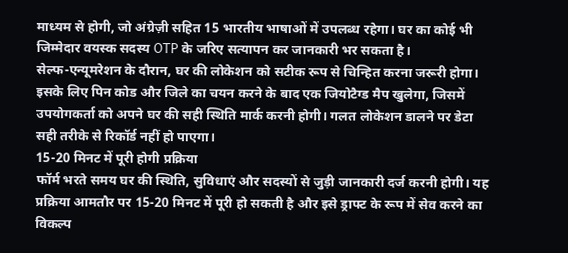माध्यम से होगी, जो अंग्रेज़ी सहित 15 भारतीय भाषाओं में उपलब्ध रहेगा। घर का कोई भी जिम्मेदार वयस्क सदस्य OTP के जरिए सत्यापन कर जानकारी भर सकता है।
सेल्फ-एन्यूमरेशन के दौरान, घर की लोकेशन को सटीक रूप से चिन्हित करना जरूरी होगा। इसके लिए पिन कोड और जिले का चयन करने के बाद एक जियोटैग्ड मैप खुलेगा, जिसमें उपयोगकर्ता को अपने घर की सही स्थिति मार्क करनी होगी। गलत लोकेशन डालने पर डेटा सही तरीके से रिकॉर्ड नहीं हो पाएगा।
15-20 मिनट में पूरी होगी प्रक्रिया
फॉर्म भरते समय घर की स्थिति, सुविधाएं और सदस्यों से जुड़ी जानकारी दर्ज करनी होगी। यह प्रक्रिया आमतौर पर 15-20 मिनट में पूरी हो सकती है और इसे ड्राफ्ट के रूप में सेव करने का विकल्प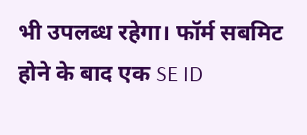भी उपलब्ध रहेगा। फॉर्म सबमिट होने के बाद एक SE ID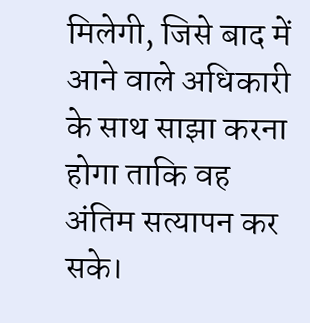मिलेगी, जिसे बाद में आने वाले अधिकारी के साथ साझा करना होगा ताकि वह अंतिम सत्यापन कर सके।